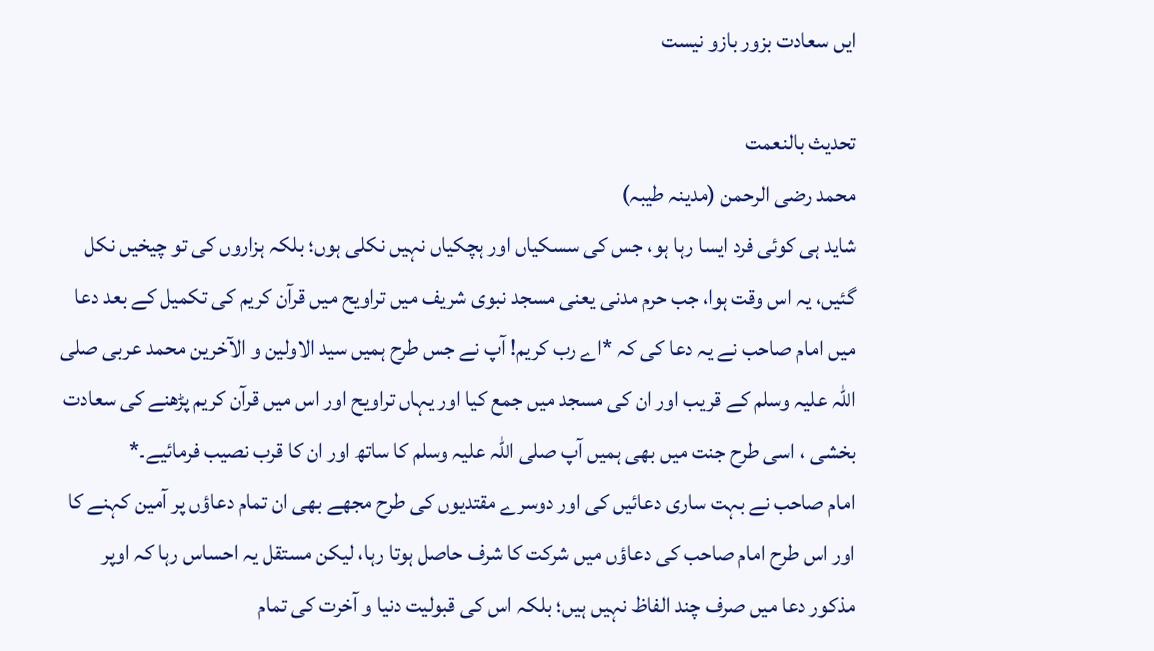ایں سعادت بزور بازو نیست

تحدیث بالنعمت
محمد رضی الرحمن (مدینہ طیبہ)
شاید ہی کوئی فرد ایسا رہا ہو، جس کی سسکیاں اور ہچکیاں نہیں نکلی ہوں؛ بلکہ ہزاروں کی تو چیخیں نکل گئیں، یہ اس وقت ہوا، جب حرم مدنی یعنی مسجد نبوی شریف میں تراویح میں قرآن کریم کی تکمیل کے بعد دعا میں امام صاحب نے یہ دعا کی کہ *اے رب کریم! آپ نے جس طرح ہمیں سید الاولین و الآخرین محمد عربی صلی اللہ علیہ وسلم کے قریب اور ان کی مسجد میں جمع کیا اور یہاں تراویح اور اس میں قرآن کریم پڑھنے کی سعادت بخشی ، اسی طرح جنت میں بھی ہمیں آپ صلی اللہ علیہ وسلم کا ساتھ اور ان کا قرب نصیب فرمائیے۔*
امام صاحب نے بہت ساری دعائیں کی اور دوسرے مقتدیوں کی طرح مجھے بھی ان تمام دعاؤں پر آمین کہنے کا اور اس طرح امام صاحب کی دعاؤں میں شرکت کا شرف حاصل ہوتا رہا، لیکن مستقل یہ احساس رہا کہ اوپر مذکور دعا میں صرف چند الفاظ نہیں ہیں؛ بلکہ اس کی قبولیت دنیا و آخرت کی تمام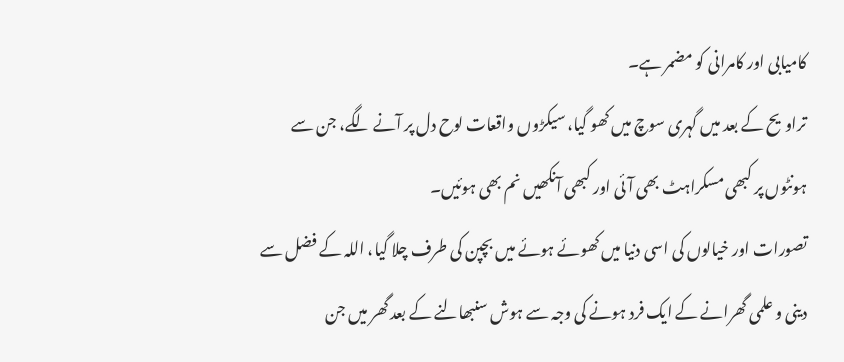کامیابی اور کامرانی کو مضمر ہے۔
تراویح کے بعد میں گہری سوچ میں کھو گیا، سیکڑوں واقعات لوح دل پر آنے لگے، جن سے ہونٹوں پر کبھی مسکراہٹ بھی آئی اور کبھی آنکھیں نم بھی ہوئیں۔
تصورات اور خیالوں کی اسی دنیا میں کھوئے ہوئے میں بچپن کی طرف چلا گیا، اللہ کے فضل سے دینی و علمی گھرانے کے ایک فرد ہونے کی وجہ سے ہوش سنبھالنے کے بعد گھر میں جن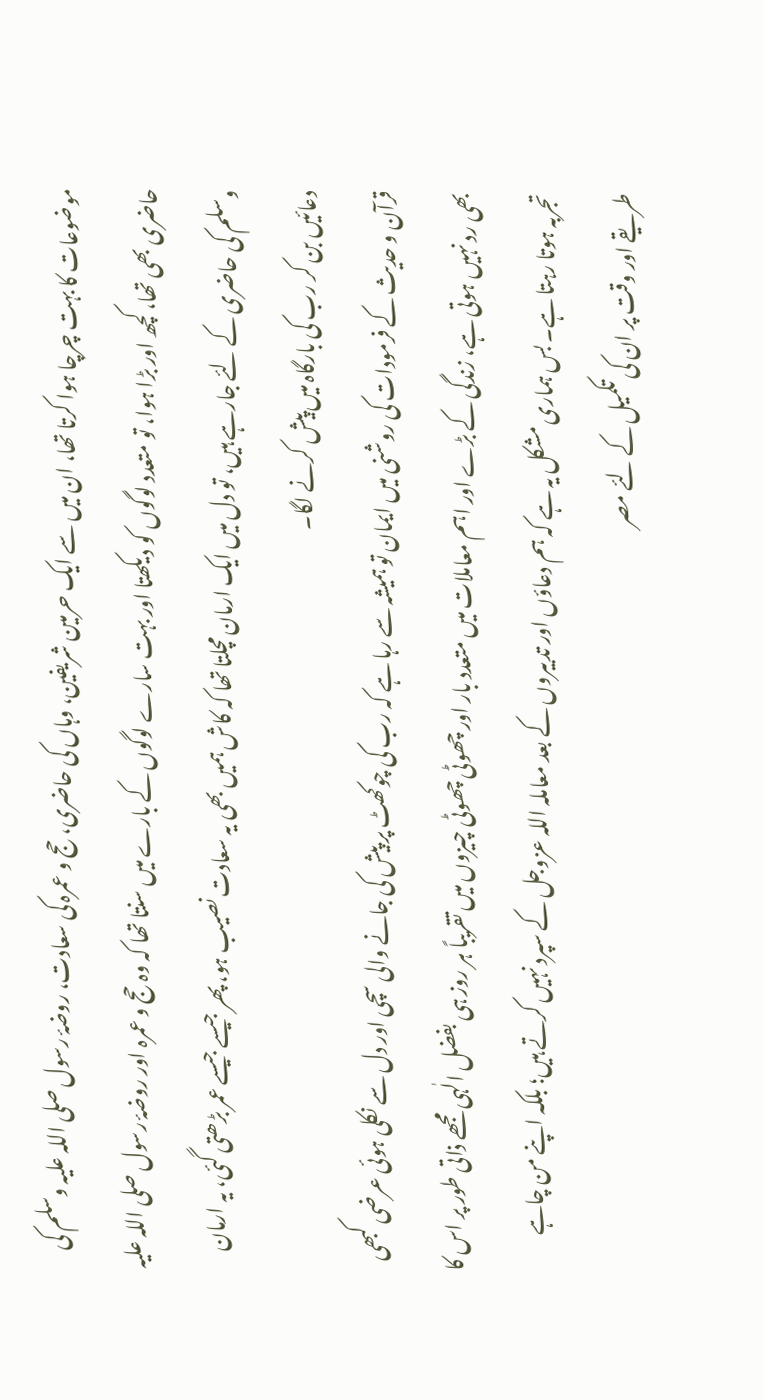موضوعات کا بہت چرچا ہوا کرتا تھا، ان میں سے ایک حرمین شریفین، وہاں کی حاضری، حج و عمرہ کی سعادت، روضۂ رسول صلی اللہ علیہ وسلم کی حاضری بھی تھا، کچھ اور بڑا ہوا، تو متعدد لوگوں کو دیکھتا اور بہت سارے لوگوں کے بارے میں سنتا تھا کہ وہ حج و عمرہ اور روضۂ رسول صلی اللہ علیہ وسلم کی حاضری کے لئے جارہے ہیں، تو دل میں ایک ارمان مچلتا تھا کہ کاش ہمیں بھی یہ سعادت نصیب ہو، پھر جیسے جیسے عمر بڑھتی گئی، یہ ارمان دعائیں بن کر رب کی بارگاہ میں پیش کرنے لگا۔
قرآن و حدیث کے فرمودات کی روشنی میں ایمان تو ہمیشہ سے رہا ہے کہ رب کی چوکھٹ پر پیش کی جانے والی سچی اور دل سے نکلی ہوئی عرضی کبھی بھی رد نہیں ہوتی ہے، زندگی کے بڑے اور اہم معاملات میں متعدد بار اور چھوٹی چھوٹی چیزوں میں تقریباً ہر روز ہی بفضل الٰہی مجھے ذاتی طور پر اس کا تجربہ ہوتا رہتا ہے۔ بس ہماری مشکل یہ ہے کہ ہم دعاؤں اور تدبیروں کے بعد معاملہ اللہ عزوجل کے سپرد نہیں کرتے ہیں؛ بلکہ اپنے من چاہے طریقے اور وقت پر ان کی تکمیل کے لئے مصر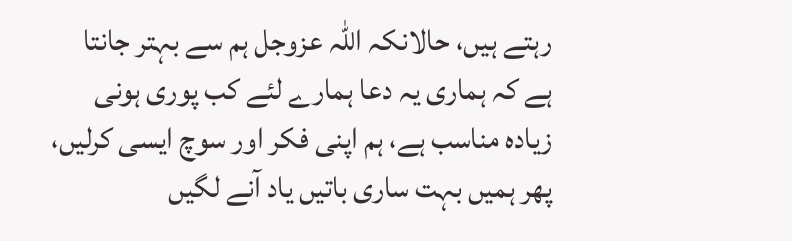رہتے ہیں، حالانکہ اللہ عزوجل ہم سے بہتر جانتا ہے کہ ہماری یہ دعا ہمارے لئے کب پوری ہونی زیادہ مناسب ہے، ہم اپنی فکر اور سوچ ایسی کرلیں، پھر ہمیں بہت ساری باتیں یاد آنے لگیں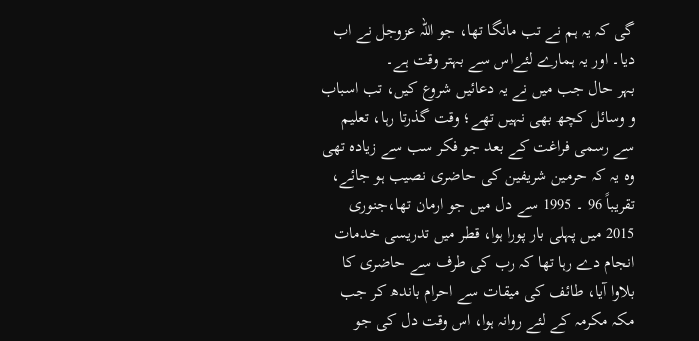گی کہ یہ ہم نے تب مانگا تھا، جو اللہ عزوجل نے اب دیا۔ اور یہ ہمارے لئےاس سے بہتر وقت ہے۔
بہر حال جب میں نے یہ دعائیں شروع کیں، تب اسباب و وسائل کچھ بھی نہیں تھے؛ وقت گذرتا رہا، تعلیم سے رسمی فراغت کے بعد جو فکر سب سے زیادہ تھی وہ یہ کہ حرمین شریفین کی حاضری نصیب ہو جائے، تقریباً 96 ۔ 1995 سے دل میں جو ارمان تھا،جنوری 2015 میں پہلی بار پورا ہوا، قطر میں تدریسی خدمات انجام دے رہا تھا کہ رب کی طرف سے حاضری کا بلاوا آیا، طائف کی میقات سے احرام باندھ کر جب مکہ مکرمہ کے لئے روانہ ہوا، اس وقت دل کی جو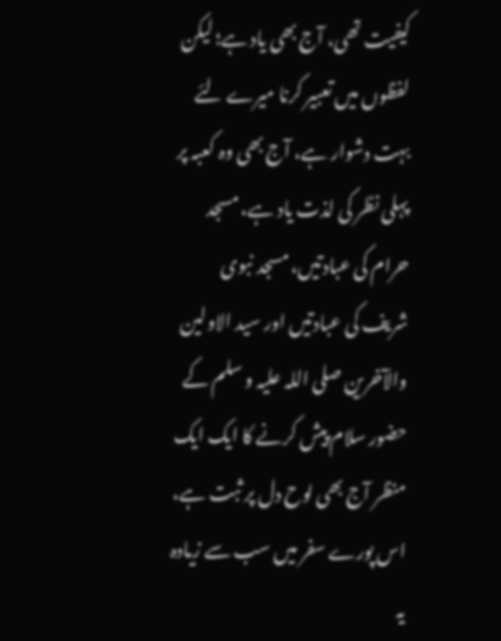کیفیت تھی، آج بھی یاد ہے؛ لیکن لفظوں میں تعبیر کرنا میرے لئے بہت دشوار ہے، آج بھی وہ کعبہ پر پہلی نظر کی لذت یاد ہے، مسجد حرام کی عبادتیں، مسجد نبوی شریف کی عبادتیں اور سید الاولین والآخرین صلی اللہ علیہ و سلم کے حضور سلام پیش کرنے کا ایک ایک منظر آج بھی لوح دل پر ثبت ہے، اس پورے سفر میں سب سے زیادہ یہ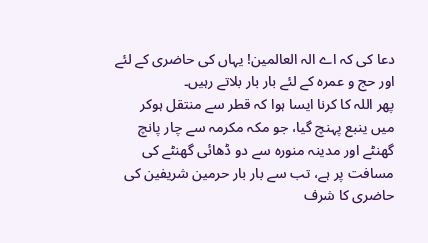دعا کی کہ اے الہ العالمین! یہاں کی حاضری کے لئے اور حج و عمرہ کے لئے بار بار بلاتے رہیں۔
پھر اللہ کا کرنا ایسا ہوا کہ قطر سے منتقل ہوکر میں ینبع پہنچ گیا، جو مکہ مکرمہ سے چار پانچ گھنٹے اور مدینہ منورہ سے دو ڈھائی گھنٹے کی مسافت پر ہے، تب سے بار بار حرمین شریفین کی حاضری کا شرف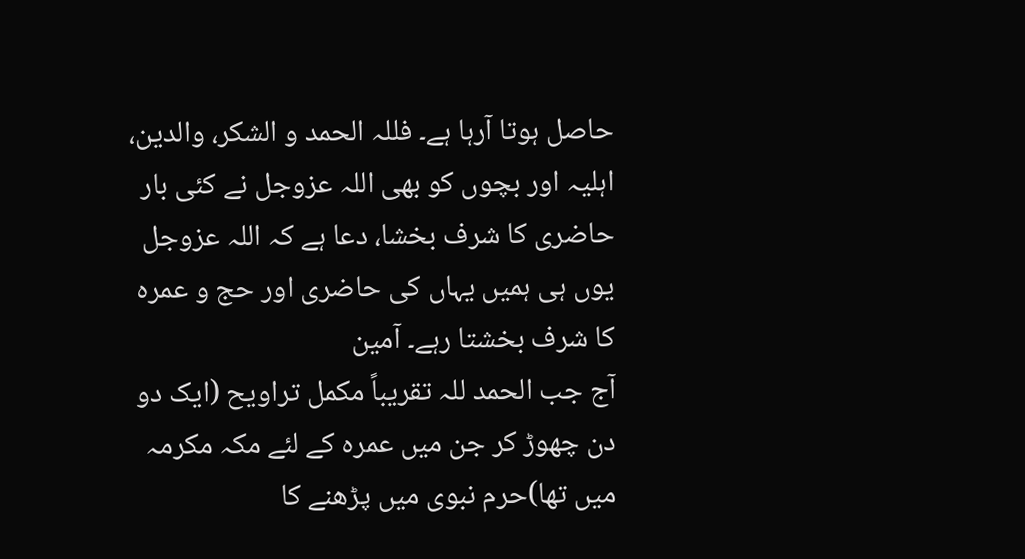حاصل ہوتا آرہا ہے۔ فللہ الحمد و الشکر، والدین، اہلیہ اور بچوں کو بھی اللہ عزوجل نے کئی بار حاضری کا شرف بخشا، دعا ہے کہ اللہ عزوجل یوں ہی ہمیں یہاں کی حاضری اور حج و عمرہ کا شرف بخشتا رہے۔ آمین
آج جب الحمد للہ تقریباً مکمل تراویح (ایک دو دن چھوڑ کر جن میں عمرہ کے لئے مکہ مکرمہ میں تھا)حرم نبوی میں پڑھنے کا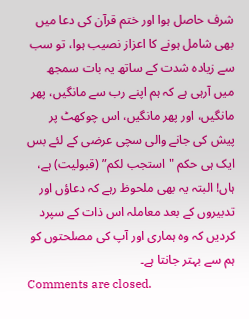شرف حاصل ہوا اور ختم قرآن کی دعا میں بھی شامل ہونے کا اعزاز نصیب ہوا، تو سب سے زیادہ شدت کے ساتھ یہ بات سمجھ میں آرہی ہے کہ ہم اپنے رب سے مانگیں، پھر مانگیں، اور پھر مانگیں، اس چوکھٹ پر پیش کی جانے والی سچی عرضی کے لئے بس ایک ہی حکم "استجب لکم” (قبولیت) ہے، ہاں! البتہ یہ بھی ملحوظ رہے کہ دعاؤں اور تدبیروں کے بعد معاملہ اس ذات کے سپرد کردیں کہ وہ ہماری اور آپ کی مصلحتوں کو ہم سے بہتر جانتا ہے۔
Comments are closed.